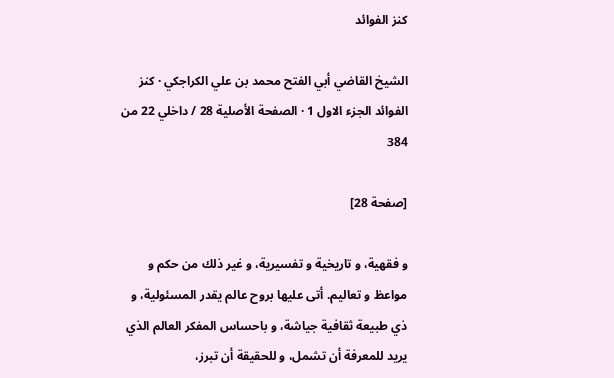كنز الفوائد

الشيخ القاضي أبي الفتح محمد بن علي الكراجكي · كنز الفوائد الجزء الاول 1 · الصفحة الأصلية 28 / داخلي 22 من 384

[صفحة 28]

و فقهية، و تاريخية و تفسيرية، و غير ذلك من حكم و مواعظ و تعاليم. أتى عليها بروح عالم يقدر المسئولية، و ذي طبيعة ثقافية جياشة، و باحساس المفكر العالم الذي يريد للمعرفة أن تشمل، و للحقيقة أن تبرز،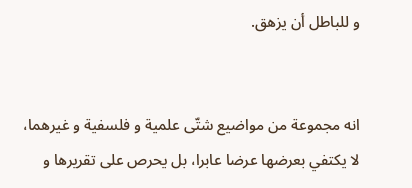و للباطل أن يزهق.


انه مجموعة من مواضيع شتّى علمية و فلسفية و غيرهما، لا يكتفي بعرضها عرضا عابرا، بل يحرص على تقريرها و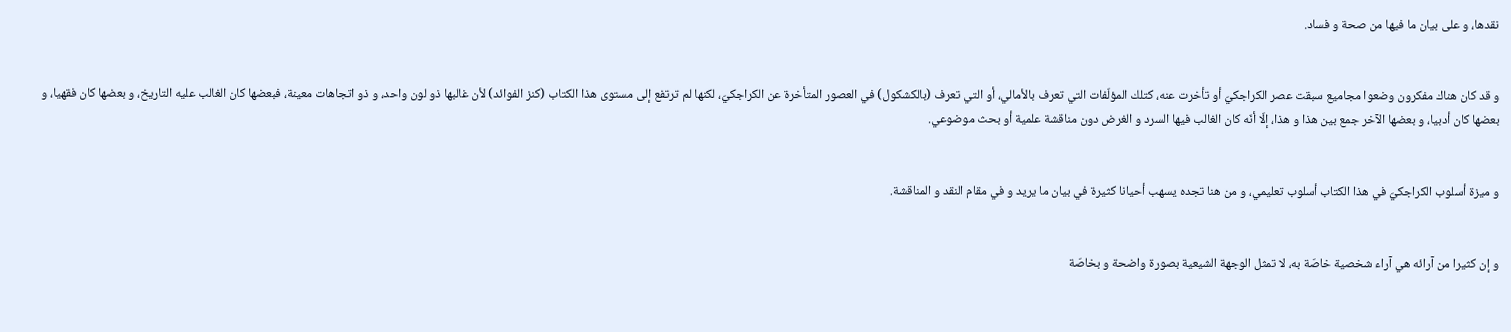نقدها، و على بيان ما فيها من صحة و فساد.


و قد كان هناك مفكرون وضعوا مجاميع سبقت عصر الكراجكيّ أو تأخرت عنه، كتلك المؤلّفات التي تعرف بالأمالي، أو التي تعرف (بالكشكول) في العصور المتأخرة عن الكراجكيّ، لكنها لم ترتفع إلى مستوى هذا الكتاب (كنز الفوائد) لأن غالبها ذو لون واحد، و ذو اتجاهات معينة، فبعضها كان الغالب عليه التاريخ، و بعضها كان فقهيا، و بعضها كان أدبيا، و بعضها الآخر جمع بين هذا و هذا، إلّا أنّه كان الغالب فيها السرد و الغرض دون مناقشة علمية أو بحث موضوعي.


و ميزة أسلوب الكراجكيّ في هذا الكتاب أسلوب تعليمي، و من هنا تجده يسهب أحيانا كثيرة في بيان ما يريد و في مقام النقد و المناقشة.


و إن كثيرا من آرائه هي آراء شخصية خاصّة به، لا تمثل الوجهة الشيعية بصورة واضحة و بخاصّة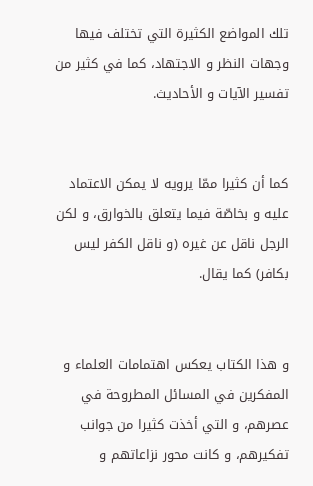تلك المواضع الكثيرة التي تختلف فيها وجهات النظر و الاجتهاد، كما في كثير من تفسير الآيات و الأحاديث.


كما أن كثيرا ممّا يرويه لا يمكن الاعتماد عليه و بخاصّة فيما يتعلق بالخوارق، و لكن الرجل ناقل عن غيره (و ناقل الكفر ليس بكافر) كما يقال.


و هذا الكتاب يعكس اهتمامات العلماء و المفكرين في المسائل المطروحة في عصرهم، و التي أخذت كثيرا من جوانب تفكيرهم، و كانت محور نزاعاتهم و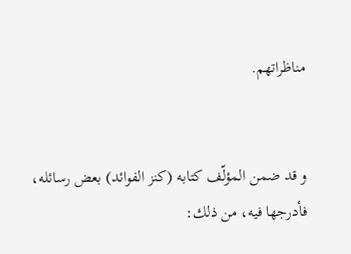مناظراتهم.


و قد ضمن المؤلّف كتابه (كنز الفوائد) بعض رسائله، فأدرجها فيه، من ذلك: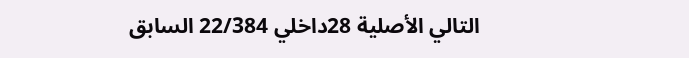التالي الأصلية 28داخلي 22/384 السابق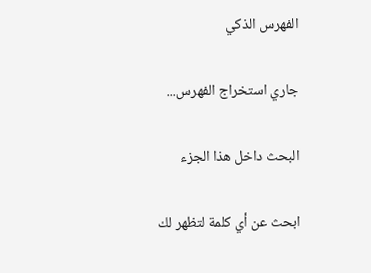الفهرس الذكي

جاري استخراج الفهرس...

البحث داخل هذا الجزء

ابحث عن أي كلمة لتظهر لك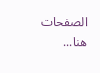الصفحات هنا...